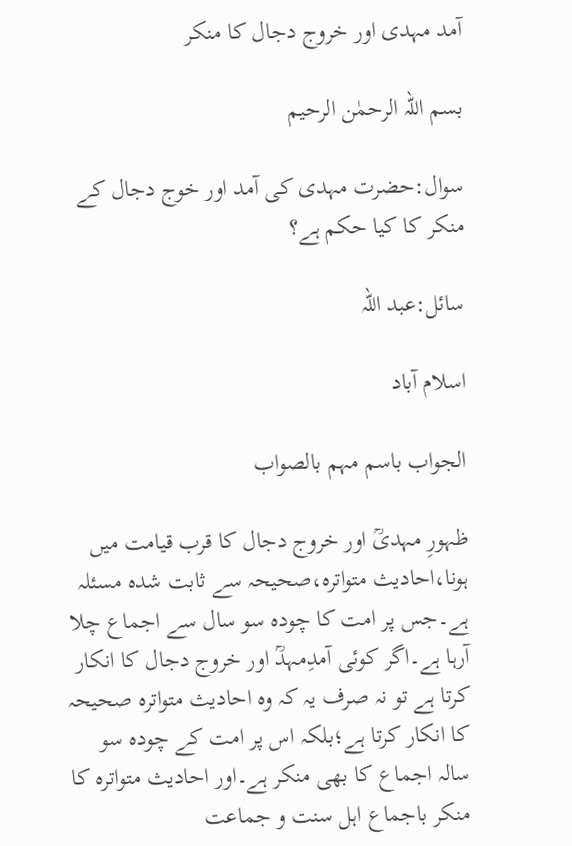آمد مہدی اور خروج دجال کا منکر

بسم اللہ الرحمٰن الرحیم

سوال:حضرت مہدی کی آمد اور خوج دجال کے منکر کا کیا حکم ہے؟

سائل:عبد اللہ

اسلام آباد

الجواب باسم مہم بالصواب

ظہورِ مہدیؒ اور خروج دجال کا قرب قیامت میں ہونا،احادیث متواترہ،صحیحہ سے ثابت شدہ مسئلہ ہے۔جس پر امت کا چودہ سو سال سے اجماع چلا آرہا ہے۔اگر کوئی آمدِمہدؒ اور خروج دجال کا انکار کرتا ہے تو نہ صرف یہ کہ وہ احادیث متواترہ صحیحہ کا انکار کرتا ہے؛بلکہ اس پر امت کے چودہ سو سالہ اجماع کا بھی منکر ہے۔اور احادیث متواترہ کا منکر باجماع اہل سنت و جماعت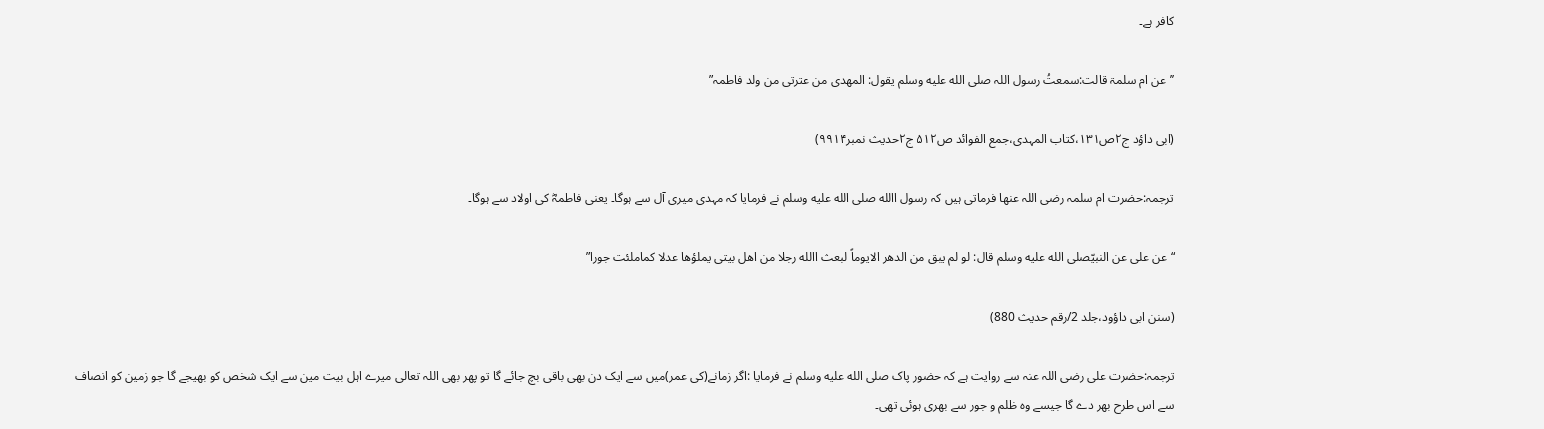کافر ہے۔

’’عن ام سلمۃ قالت:سمعتُ رسول اللہ صلى الله عليه وسلم یقول: المھدی من عترتی من ولد فاطمہ”

(ابی داؤد ج۲ص۱۳۱،کتاب المہدی،جمع الفوائد ص۵۱۲ ج۲حدیث نمبر۹۹۱۴)

ترجمہ:حضرت ام سلمہ رضی اللہ عنھا فرماتی ہیں کہ رسول االله صلى الله عليه وسلم نے فرمایا کہ مہدی میری آل سے ہوگا۔ یعنی فاطمہؓ کی اولاد سے ہوگا۔

“عن علی عن النبیّصلى الله عليه وسلم قال: لو لم یبق من الدھر الایوماً لبعث االله رجلا من اھل بیتی یملؤھا عدلا کماملئت جورا”

(سنن ابی داؤود،جلد 2/رقم حدیث 880)

ترجمہ:حضرت علی رضی اللہ عنہ سے روایت ہے کہ حضور پاک صلى الله عليه وسلم نے فرمایا :اگر زمانے(کی عمر)میں سے ایک دن بھی باقی بچ جائے گا تو پھر بھی اللہ تعالی میرے اہل بیت مین سے ایک شخص کو بھیجے گا جو زمین کو انصاف سے اس طرح بھر دے گا جیسے وہ ظلم و جور سے بھری ہوئی تھی۔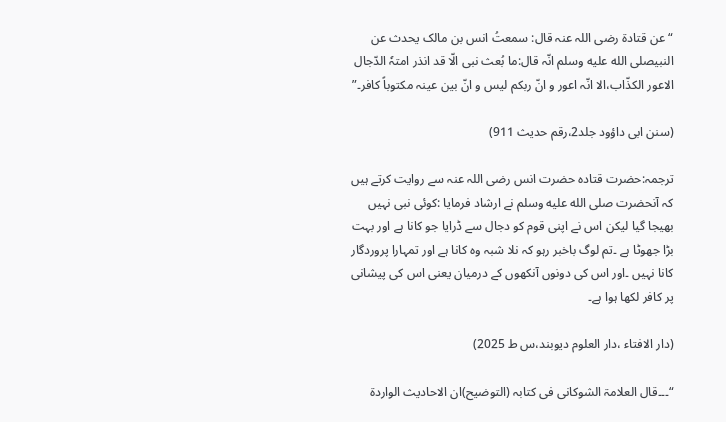“عن قتادۃ رضی اللہ عنہ قال: سمعتُ انس بن مالک یحدث عن النبیصلى الله عليه وسلم انّہ قال:ما بُعث نبی الّا قد انذر امتہٗ الدّجال الاعور الکذّاب،الا انّہ اعور و انّ ربکم لیس و انّ بین عینہ مکتوباً کافر۔”

(سنن ابی داؤود جلد2،رقم حدیث 911)

ترجمہ:حضرت قتادہ حضرت انس رضی اللہ عنہ سے روایت کرتے ہیں کہ آنحضرت صلى الله عليه وسلم نے ارشاد فرمایا :کوئی نبی نہیں بھیجا گیا لیکن اس نے اپنی قوم کو دجال سے ڈرایا جو کانا ہے اور بہت بڑا جھوٹا ہے ۔تم لوگ باخبر رہو کہ نلا شبہ وہ کانا ہے اور تمہارا پروردگار کانا نہیں ۔اور اس کی دونوں آنکھوں کے درمیان یعنی اس کی پیشانی پر کافر لکھا ہوا ہے۔

(دار الافتاء ،دار العلوم دیوبند،س ط 2025)

“۔۔۔قال العلامۃ الشوکانی فی کتابہ (التوضیح)ان الاحادیث الواردۃ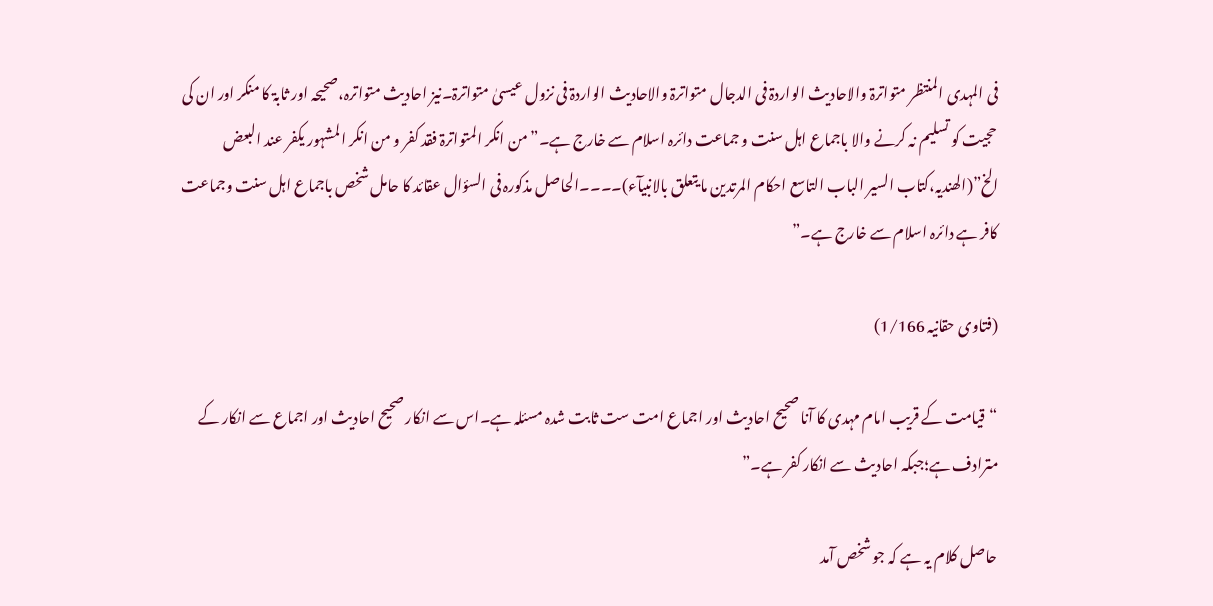فی المہدی المنتظر متواترۃ والاحادیث الواردۃ فی الدجال متواترۃ والاحادیث الواردۃ فی نزول عیسیٰ متواترۃ۔نیز احادیث متواترہ،صحیحہ اور ثابۃ کا منکر اور ان کی حجیت کو تسلیم نہ کرنے والا باجماع اہل سنت و جماعت دائرہ اسلام سے خارج ہے۔”من انکر المتواترۃ فقد کفر و من انکر المشہور یکفر عند البعض الخ”(الھندیہ،کتاب السیر الباب التاسع احکام المرتدین ما یتعلق بالانبیآء)۔۔۔۔الحاصل مذکورہ فی السؤال عقائد کا حامل شخص باجماع اہل سنت وجماعت کافر ہے دائرہ اسلام سے خارج ہے۔”

(فتاوی حقانیہ 1/166)

“قیامت کے قریب امام مہدی کا آنا صحیح احادیث اور اجماع امت ست ثابت شدہ مسئلہ ہے۔اس سے انکار صحیح احادیث اور اجماع سے انکار کے مترادف ہے؛جبکہ احادیث سے انکار کفر ہے۔”

حاصل کلام یہ ہے کہ جو شخص آمد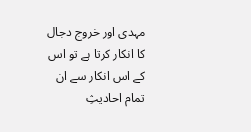مہدی اور خروج دجال کا انکار کرتا ہے تو اس کے اس انکار سے ان تمام احادیثِ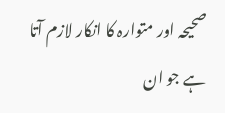صحیحہ اور متوارہ کا انکار لازم آتا ہے جو ان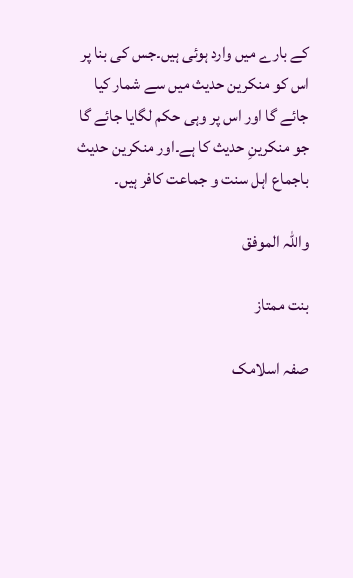کے بارے میں وارد ہوئی ہیں۔جس کی بنا پر اس کو منکرین حدیث میں سے شمار کیا جائے گا اور اس پر وہی حکم لگایا جائے گا جو منکرینِ حدیث کا ہے۔اور منکرین حدیث باجماع اہل سنت و جماعت کافر ہیں۔

واللہ الموفق

بنت ممتاز

صفہ اسلامک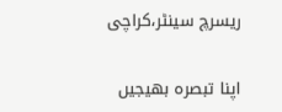ریسرچ سینٹر،کراچی

اپنا تبصرہ بھیجیں